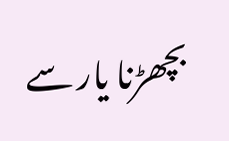بچھڑنا یار سے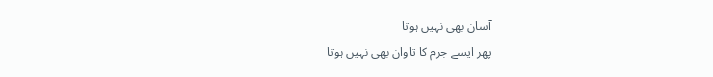آسان بھی نہیں ہوتا
پھر ایسے جرم کا تاوان بھی نہیں ہوتا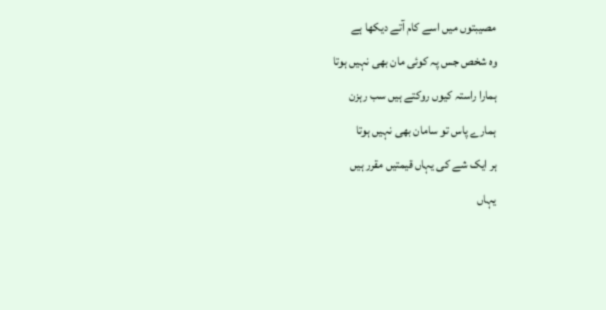مصیبتوں میں اسے کام آتے دیکھا ہے
وہ شخص جس پہ کوئی مان بھی نہیں ہوتا
ہمارا راستہ کیوں روکتے ہیں سب رہزن
ہمارے پاس تو سامان بھی نہیں ہوتا
ہر ایک شے کی یہاں قیمتیں مقرر ہیں
یہاں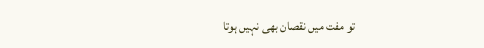تو مفت میں نقصان بھی نہیں ہوتا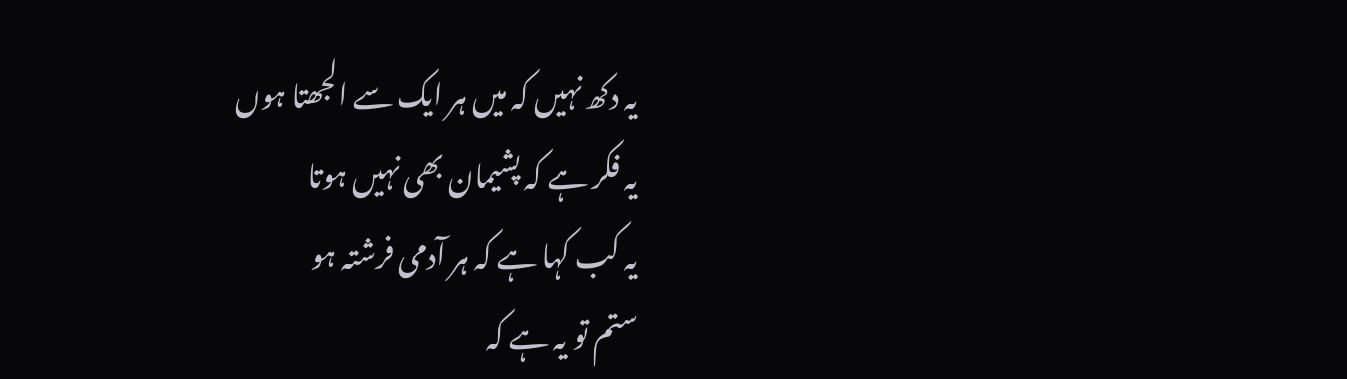یہ دکھ نہیں کہ میں ہر ایک سے الجھتا ہوں
یہ فکر ہے کہ پشیمان بھی نہیں ہوتا
یہ کب کہا ہے کہ ہر آدمی فرشتہ ہو
ستم تو یہ ہے کہ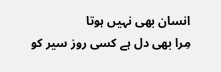انسان بھی نہیں ہوتا
مِرا بھی دل ہے کسی روز سیر کو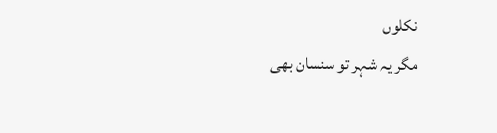نکلوں
مگر یہ شہر تو سنسان بھی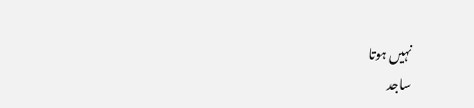نہیں ہوتا
ساجد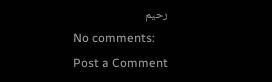رحیم
No comments:
Post a Comment